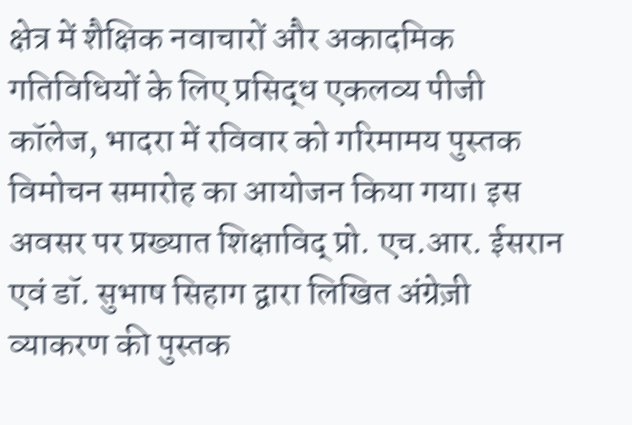क्षेत्र में शैक्षिक नवाचारों और अकादमिक गतिविधियों के लिए प्रसिद्ध एकलव्य पीजी कॉलेज, भादरा में रविवार को गरिमामय पुस्तक विमोचन समारोह का आयोजन किया गया। इस अवसर पर प्रख्यात शिक्षाविद् प्रो. एच.आर. ईसरान एवं डॉ. सुभाष सिहाग द्वारा लिखित अंग्रेज़ी व्याकरण की पुस्तक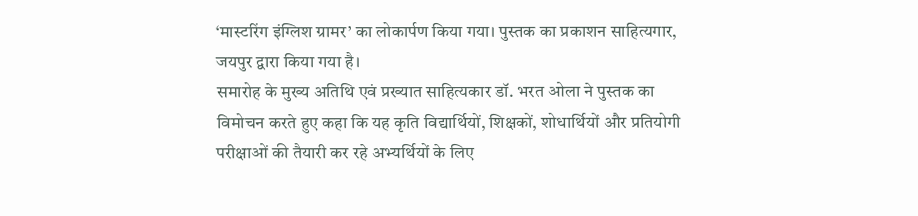‘मास्टरिंग इंग्लिश ग्रामर’ का लोकार्पण किया गया। पुस्तक का प्रकाशन साहित्यगार, जयपुर द्वारा किया गया है।
समारोह के मुख्य अतिथि एवं प्रख्यात साहित्यकार डॉ. भरत ओला ने पुस्तक का विमोचन करते हुए कहा कि यह कृति विद्यार्थियों, शिक्षकों, शोधार्थियों और प्रतियोगी परीक्षाओं की तैयारी कर रहे अभ्यर्थियों के लिए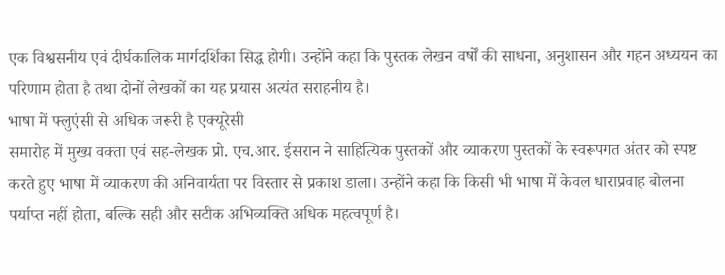एक विश्वसनीय एवं दीर्घकालिक मार्गदर्शिका सिद्ध होगी। उन्होंने कहा कि पुस्तक लेखन वर्षों की साधना, अनुशासन और गहन अध्ययन का परिणाम होता है तथा दोनों लेखकों का यह प्रयास अत्यंत सराहनीय है।
भाषा में फ्लुएंसी से अधिक जरूरी है एक्यूरेसी
समारोह में मुख्य वक्ता एवं सह-लेखक प्रो. एच.आर. ईसरान ने साहित्यिक पुस्तकों और व्याकरण पुस्तकों के स्वरूपगत अंतर को स्पष्ट करते हुए भाषा में व्याकरण की अनिवार्यता पर विस्तार से प्रकाश डाला। उन्होंने कहा कि किसी भी भाषा में केवल धाराप्रवाह बोलना पर्याप्त नहीं होता, बल्कि सही और सटीक अभिव्यक्ति अधिक महत्वपूर्ण है।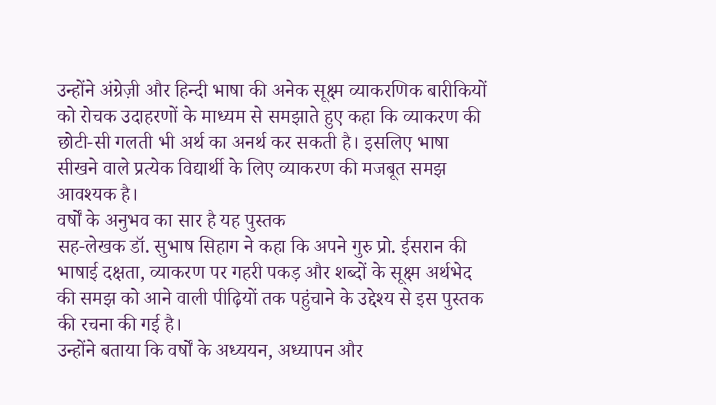उन्होंने अंग्रेज़ी और हिन्दी भाषा की अनेक सूक्ष्म व्याकरणिक बारीकियों को रोचक उदाहरणों के माध्यम से समझाते हुए कहा कि व्याकरण की छोटी-सी गलती भी अर्थ का अनर्थ कर सकती है। इसलिए भाषा सीखने वाले प्रत्येक विद्यार्थी के लिए व्याकरण की मजबूत समझ आवश्यक है।
वर्षों के अनुभव का सार है यह पुस्तक
सह-लेखक डॉ. सुभाष सिहाग ने कहा कि अपने गुरु प्रो. ईसरान की भाषाई दक्षता, व्याकरण पर गहरी पकड़ और शब्दों के सूक्ष्म अर्थभेद की समझ को आने वाली पीढ़ियों तक पहुंचाने के उद्देश्य से इस पुस्तक की रचना की गई है।
उन्होंने बताया कि वर्षों के अध्ययन, अध्यापन और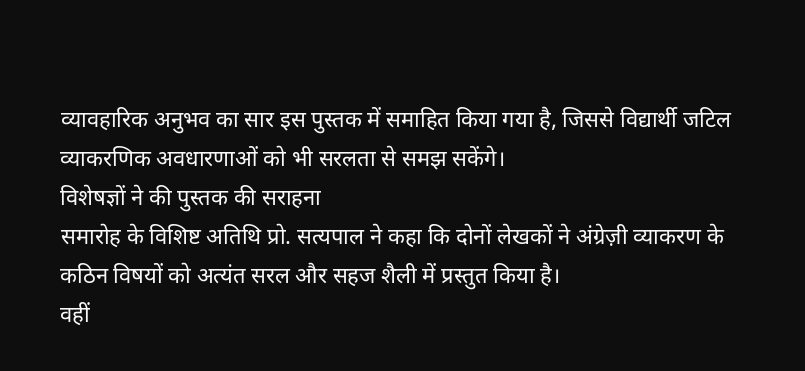व्यावहारिक अनुभव का सार इस पुस्तक में समाहित किया गया है, जिससे विद्यार्थी जटिल व्याकरणिक अवधारणाओं को भी सरलता से समझ सकेंगे।
विशेषज्ञों ने की पुस्तक की सराहना
समारोह के विशिष्ट अतिथि प्रो. सत्यपाल ने कहा कि दोनों लेखकों ने अंग्रेज़ी व्याकरण के कठिन विषयों को अत्यंत सरल और सहज शैली में प्रस्तुत किया है।
वहीं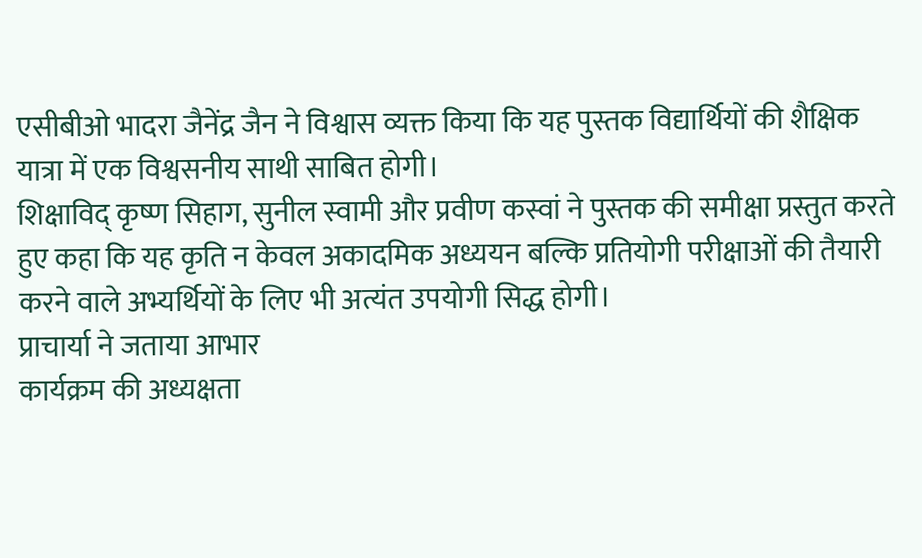एसीबीओ भादरा जैनेंद्र जैन ने विश्वास व्यक्त किया कि यह पुस्तक विद्यार्थियों की शैक्षिक यात्रा में एक विश्वसनीय साथी साबित होगी।
शिक्षाविद् कृष्ण सिहाग, सुनील स्वामी और प्रवीण कस्वां ने पुस्तक की समीक्षा प्रस्तुत करते हुए कहा कि यह कृति न केवल अकादमिक अध्ययन बल्कि प्रतियोगी परीक्षाओं की तैयारी करने वाले अभ्यर्थियों के लिए भी अत्यंत उपयोगी सिद्ध होगी।
प्राचार्या ने जताया आभार
कार्यक्रम की अध्यक्षता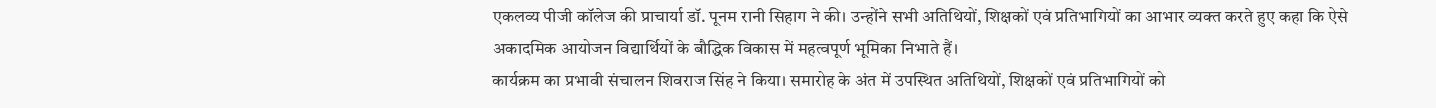एकलव्य पीजी कॉलेज की प्राचार्या डॉ. पूनम रानी सिहाग ने की। उन्होंने सभी अतिथियों, शिक्षकों एवं प्रतिभागियों का आभार व्यक्त करते हुए कहा कि ऐसे अकादमिक आयोजन विद्यार्थियों के बौद्धिक विकास में महत्वपूर्ण भूमिका निभाते हैं।
कार्यक्रम का प्रभावी संचालन शिवराज सिंह ने किया। समारोह के अंत में उपस्थित अतिथियों, शिक्षकों एवं प्रतिभागियों को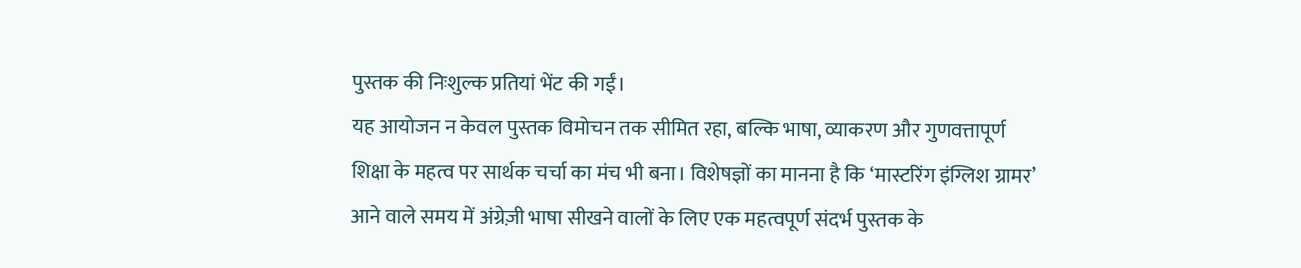पुस्तक की निःशुल्क प्रतियां भेंट की गईं।
यह आयोजन न केवल पुस्तक विमोचन तक सीमित रहा, बल्कि भाषा, व्याकरण और गुणवत्तापूर्ण शिक्षा के महत्व पर सार्थक चर्चा का मंच भी बना। विशेषज्ञों का मानना है कि ‘मास्टरिंग इंग्लिश ग्रामर’ आने वाले समय में अंग्रेज़ी भाषा सीखने वालों के लिए एक महत्वपूर्ण संदर्भ पुस्तक के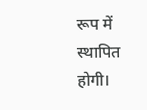रूप में स्थापित होगी।